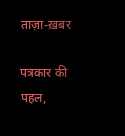ताज़ा-ख़बर

पत्रकार की पहल,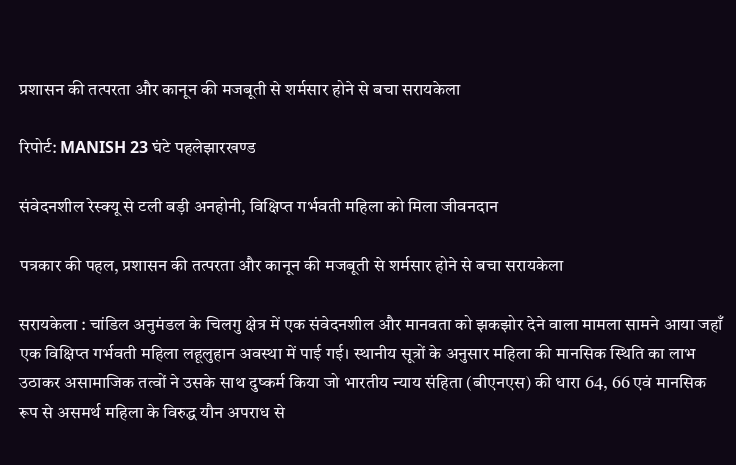प्रशासन की तत्परता और कानून की मजबूती से शर्मसार होने से बचा सरायकेला

रिपोर्ट: MANISH 23 घंटे पहलेझारखण्ड

संवेदनशील रेस्क्यू से टली बड़ी अनहोनी, विक्षिप्त गर्भवती महिला को मिला जीवनदान

पत्रकार की पहल, प्रशासन की तत्परता और कानून की मजबूती से शर्मसार होने से बचा सरायकेला

सरायकेला : चांडिल अनुमंडल के चिलगु क्षेत्र में एक संवेदनशील और मानवता को झकझोर देने वाला मामला सामने आया जहाँ एक विक्षिप्त गर्भवती महिला लहूलुहान अवस्था में पाई गई। स्थानीय सूत्रों के अनुसार महिला की मानसिक स्थिति का लाभ उठाकर असामाजिक तत्वों ने उसके साथ दुष्कर्म किया जो भारतीय न्याय संहिता (बीएनएस) की धारा 64, 66 एवं मानसिक रूप से असमर्थ महिला के विरुद्ध यौन अपराध से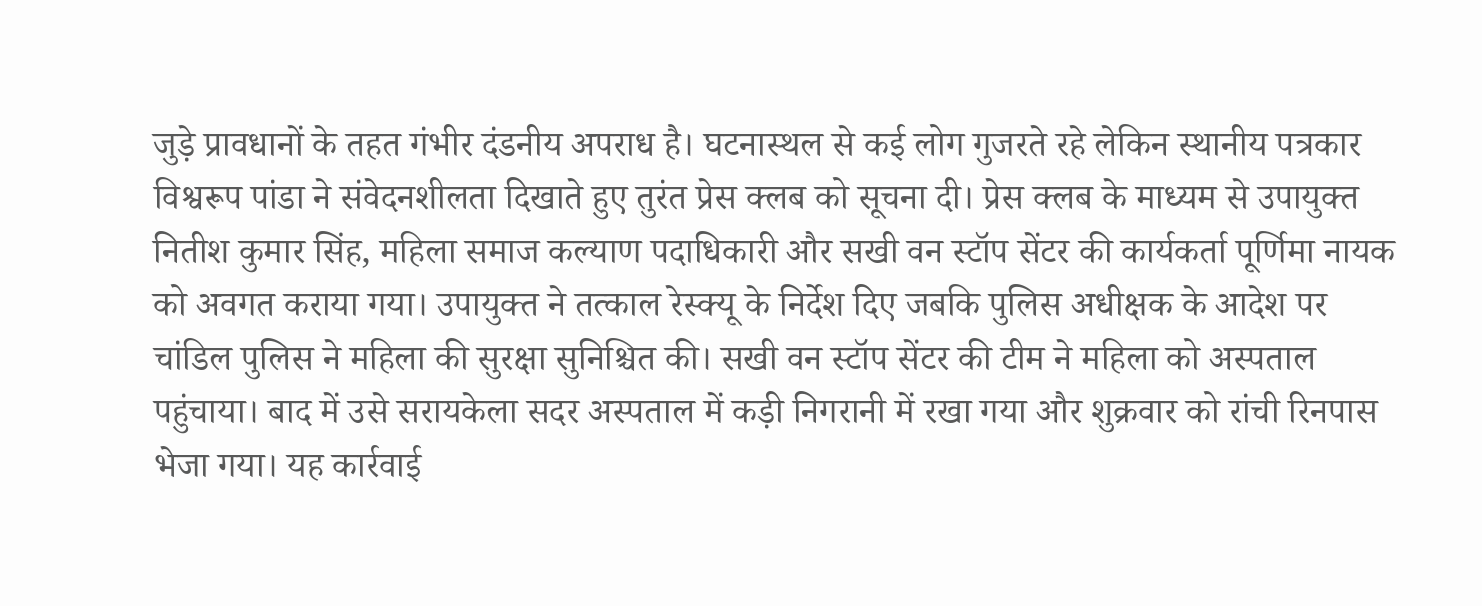जुड़े प्रावधानों के तहत गंभीर दंडनीय अपराध है। घटनास्थल से कई लोग गुजरते रहे लेकिन स्थानीय पत्रकार विश्वरूप पांडा ने संवेदनशीलता दिखाते हुए तुरंत प्रेस क्लब को सूचना दी। प्रेस क्लब के माध्यम से उपायुक्त नितीश कुमार सिंह, महिला समाज कल्याण पदाधिकारी और सखी वन स्टॉप सेंटर की कार्यकर्ता पूर्णिमा नायक को अवगत कराया गया। उपायुक्त ने तत्काल रेस्क्यू के निर्देश दिए जबकि पुलिस अधीक्षक के आदेश पर चांडिल पुलिस ने महिला की सुरक्षा सुनिश्चित की। सखी वन स्टॉप सेंटर की टीम ने महिला को अस्पताल पहुंचाया। बाद में उसे सरायकेला सदर अस्पताल में कड़ी निगरानी में रखा गया और शुक्रवार को रांची रिनपास भेजा गया। यह कार्रवाई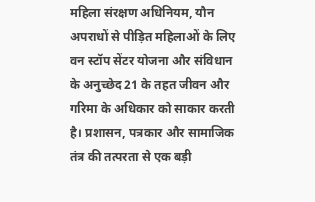महिला संरक्षण अधिनियम, यौन अपराधों से पीड़ित महिलाओं के लिए वन स्टॉप सेंटर योजना और संविधान के अनुच्छेद 21 के तहत जीवन और गरिमा के अधिकार को साकार करती है। प्रशासन, पत्रकार और सामाजिक तंत्र की तत्परता से एक बड़ी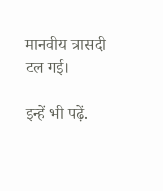मानवीय त्रासदी टल गई।

इन्हें भी पढ़ें.